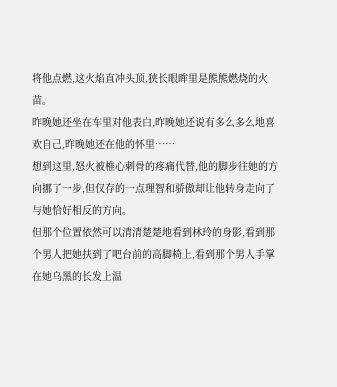将他点燃,这火焰直冲头顶,狭长眼眸里是熊熊燃烧的火苗。
昨晚她还坐在车里对他表白,昨晚她还说有多么多么地喜欢自己,昨晚她还在他的怀里……
想到这里,怒火被椎心刺骨的疼痛代替,他的脚步往她的方向挪了一步,但仅存的一点理智和骄傲却让他转身走向了与她恰好相反的方向。
但那个位置依然可以清清楚楚地看到林玲的身影,看到那个男人把她扶到了吧台前的高脚椅上,看到那个男人手掌在她乌黑的长发上温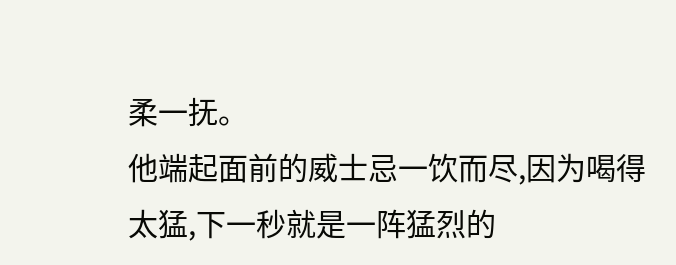柔一抚。
他端起面前的威士忌一饮而尽,因为喝得太猛,下一秒就是一阵猛烈的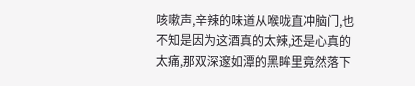咳嗽声,辛辣的味道从喉咙直冲脑门,也不知是因为这酒真的太辣,还是心真的太痛,那双深邃如潭的黑眸里竟然落下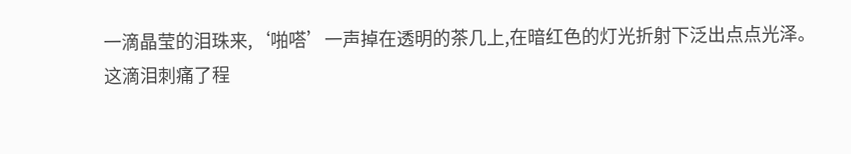一滴晶莹的泪珠来,‘啪嗒’一声掉在透明的茶几上,在暗红色的灯光折射下泛出点点光泽。
这滴泪刺痛了程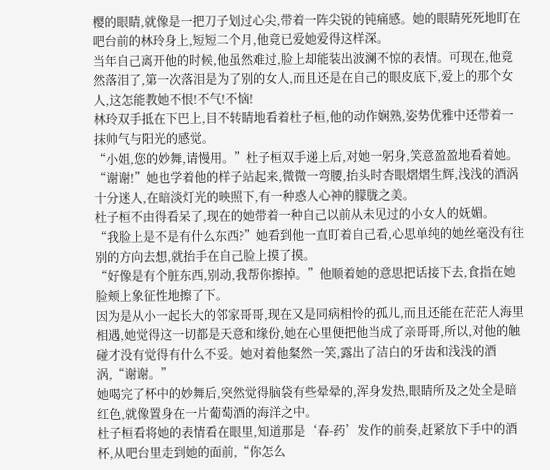樱的眼睛,就像是一把刀子划过心尖,带着一阵尖锐的钝痛感。她的眼睛死死地盯在吧台前的林玲身上,短短二个月,他竟已爱她爱得这样深。
当年自己离开他的时候,他虽然难过,脸上却能装出波澜不惊的表情。可现在,他竟然落泪了,第一次落泪是为了别的女人,而且还是在自己的眼皮底下,爱上的那个女人,这怎能教她不恨!不气!不恼!
林玲双手抵在下巴上,目不转睛地看着杜子桓,他的动作娴熟,姿势优雅中还带着一抹帅气与阳光的感觉。
“小姐,您的妙舞,请慢用。”杜子桓双手递上后,对她一躬身,笑意盈盈地看着她。
“谢谢!”她也学着他的样子站起来,微微一弯腰,抬头时杏眼熠熠生辉,浅浅的酒涡十分迷人,在暗淡灯光的映照下,有一种惑人心神的朦胧之美。
杜子桓不由得看呆了,现在的她带着一种自己以前从未见过的小女人的妩媚。
“我脸上是不是有什么东西?”她看到他一直盯着自己看,心思单纯的她丝毫没有往别的方向去想,就抬手在自己脸上摸了摸。
“好像是有个脏东西,别动,我帮你擦掉。”他顺着她的意思把话接下去,食指在她脸颊上象征性地擦了下。
因为是从小一起长大的邻家哥哥,现在又是同病相怜的孤儿,而且还能在茫茫人海里相遇,她觉得这一切都是天意和缘份,她在心里便把他当成了亲哥哥,所以,对他的触碰才没有觉得有什么不妥。她对着他粲然一笑,露出了洁白的牙齿和浅浅的酒涡,“谢谢。”
她喝完了杯中的妙舞后,突然觉得脑袋有些晕晕的,浑身发热,眼睛所及之处全是暗红色,就像置身在一片葡萄酒的海洋之中。
杜子桓看将她的表情看在眼里,知道那是‘春-药’发作的前奏,赶紧放下手中的酒杯,从吧台里走到她的面前,“你怎么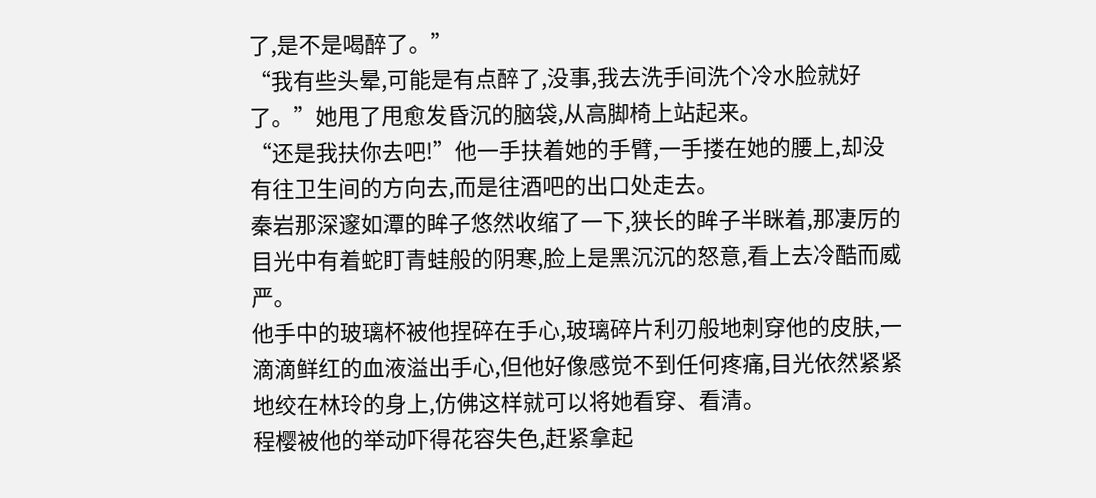了,是不是喝醉了。”
“我有些头晕,可能是有点醉了,没事,我去洗手间洗个冷水脸就好了。”她甩了甩愈发昏沉的脑袋,从高脚椅上站起来。
“还是我扶你去吧!”他一手扶着她的手臂,一手搂在她的腰上,却没有往卫生间的方向去,而是往酒吧的出口处走去。
秦岩那深邃如潭的眸子悠然收缩了一下,狭长的眸子半眯着,那凄厉的目光中有着蛇盯青蛙般的阴寒,脸上是黑沉沉的怒意,看上去冷酷而威严。
他手中的玻璃杯被他捏碎在手心,玻璃碎片利刃般地刺穿他的皮肤,一滴滴鲜红的血液溢出手心,但他好像感觉不到任何疼痛,目光依然紧紧地绞在林玲的身上,仿佛这样就可以将她看穿、看清。
程樱被他的举动吓得花容失色,赶紧拿起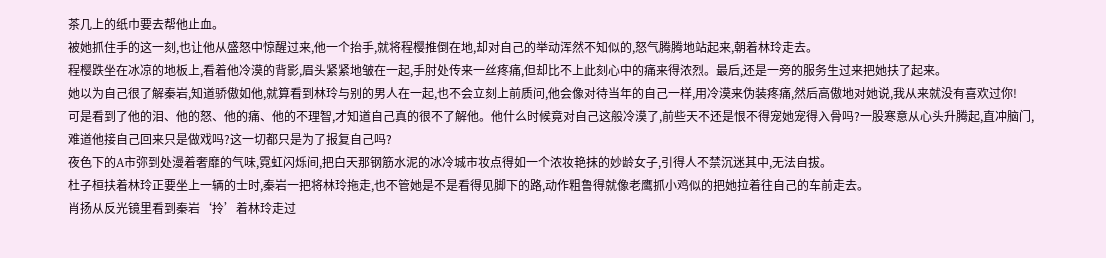茶几上的纸巾要去帮他止血。
被她抓住手的这一刻,也让他从盛怒中惊醒过来,他一个抬手,就将程樱推倒在地,却对自己的举动浑然不知似的,怒气腾腾地站起来,朝着林玲走去。
程樱跌坐在冰凉的地板上,看着他冷漠的背影,眉头紧紧地皱在一起,手肘处传来一丝疼痛,但却比不上此刻心中的痛来得浓烈。最后,还是一旁的服务生过来把她扶了起来。
她以为自己很了解秦岩,知道骄傲如他,就算看到林玲与别的男人在一起,也不会立刻上前质问,他会像对待当年的自己一样,用冷漠来伪装疼痛,然后高傲地对她说,我从来就没有喜欢过你!
可是看到了他的泪、他的怒、他的痛、他的不理智,才知道自己真的很不了解他。他什么时候竟对自己这般冷漠了,前些天不还是恨不得宠她宠得入骨吗?一股寒意从心头升腾起,直冲脑门,难道他接自己回来只是做戏吗?这一切都只是为了报复自己吗?
夜色下的A市弥到处漫着奢靡的气味,霓虹闪烁间,把白天那钢筋水泥的冰冷城市妆点得如一个浓妆艳抹的妙龄女子,引得人不禁沉迷其中,无法自拔。
杜子桓扶着林玲正要坐上一辆的士时,秦岩一把将林玲拖走,也不管她是不是看得见脚下的路,动作粗鲁得就像老鹰抓小鸡似的把她拉着往自己的车前走去。
肖扬从反光镜里看到秦岩‘拎’着林玲走过